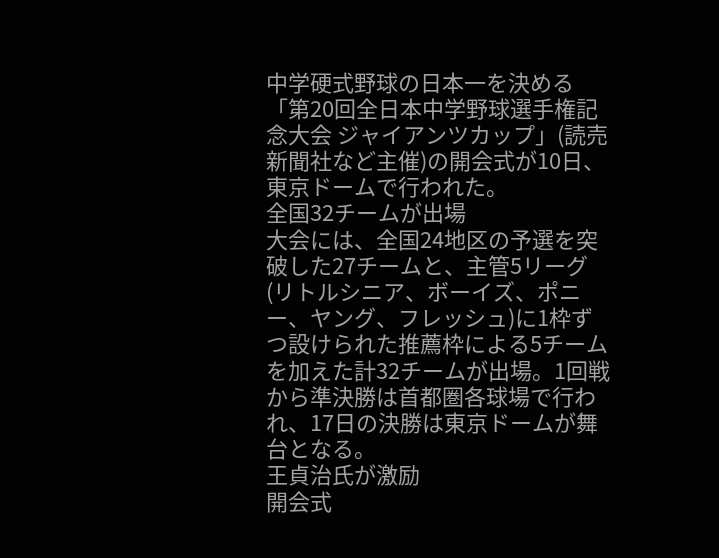中学硬式野球の日本一を決める「第20回全日本中学野球選手権記念大会 ジャイアンツカップ」(読売新聞社など主催)の開会式が10日、東京ドームで行われた。
全国32チームが出場
大会には、全国24地区の予選を突破した27チームと、主管5リーグ(リトルシニア、ボーイズ、ポニー、ヤング、フレッシュ)に1枠ずつ設けられた推薦枠による5チームを加えた計32チームが出場。1回戦から準決勝は首都圏各球場で行われ、17日の決勝は東京ドームが舞台となる。
王貞治氏が激励
開会式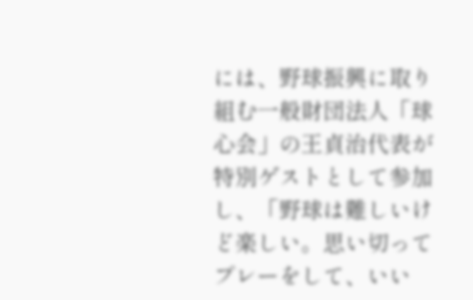には、野球振興に取り組む一般財団法人「球心会」の王貞治代表が特別ゲストとして参加し、「野球は難しいけど楽しい。思い切ってプレーをして、いい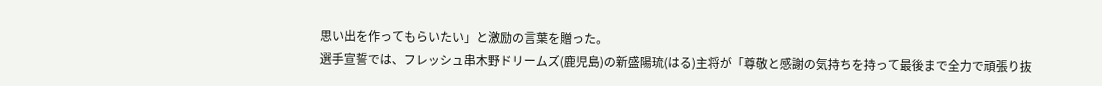思い出を作ってもらいたい」と激励の言葉を贈った。
選手宣誓では、フレッシュ串木野ドリームズ(鹿児島)の新盛陽琉(はる)主将が「尊敬と感謝の気持ちを持って最後まで全力で頑張り抜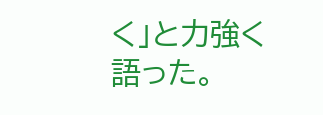く」と力強く語った。